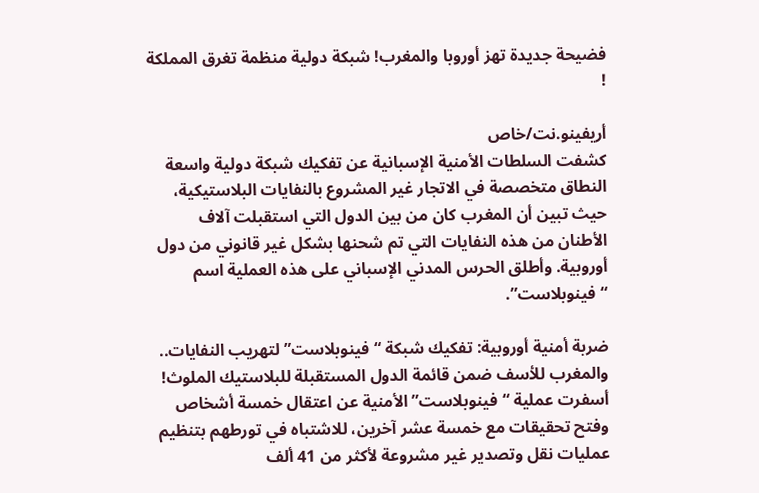فضيحة جديدة تهز أوروبا والمغرب! شبكة دولية منظمة تغرق المملكة !

أريفينو.نت/خاص
كشفت السلطات الأمنية الإسبانية عن تفكيك شبكة دولية واسعة النطاق متخصصة في الاتجار غير المشروع بالنفايات البلاستيكية، حيث تبين أن المغرب كان من بين الدول التي استقبلت آلاف الأطنان من هذه النفايات التي تم شحنها بشكل غير قانوني من دول أوروبية. وأطلق الحرس المدني الإسباني على هذه العملية اسم “فينوبلاست”.

ضربة أمنية أوروبية: تفكيك شبكة “فينوبلاست” لتهريب النفايات.. والمغرب للأسف ضمن قائمة الدول المستقبلة للبلاستيك الملوث!
أسفرت عملية “فينوبلاست” الأمنية عن اعتقال خمسة أشخاص وفتح تحقيقات مع خمسة عشر آخرين، للاشتباه في تورطهم بتنظيم عمليات نقل وتصدير غير مشروعة لأكثر من 41 ألف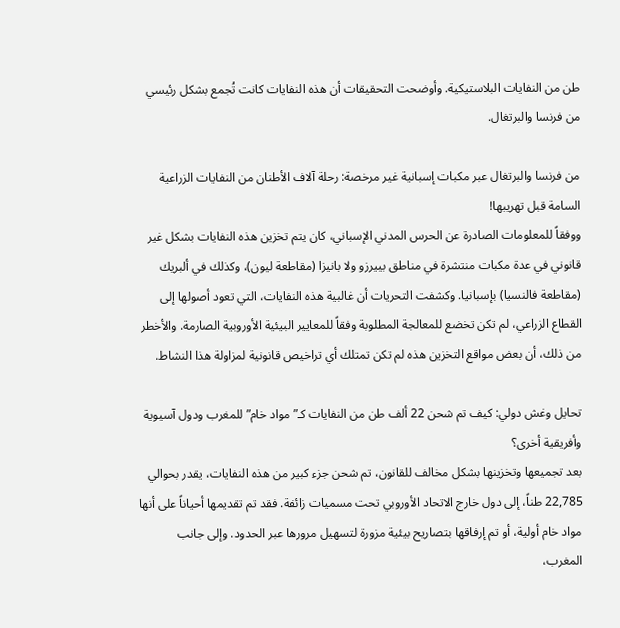طن من النفايات البلاستيكية. وأوضحت التحقيقات أن هذه النفايات كانت تُجمع بشكل رئيسي من فرنسا والبرتغال.

من فرنسا والبرتغال عبر مكبات إسبانية غير مرخصة: رحلة آلاف الأطنان من النفايات الزراعية السامة قبل تهريبها!
ووفقاً للمعلومات الصادرة عن الحرس المدني الإسباني، كان يتم تخزين هذه النفايات بشكل غير قانوني في عدة مكبات منتشرة في مناطق بييرزو ولا بانيزا (مقاطعة ليون)، وكذلك في ألبريك (مقاطعة فالنسيا) بإسبانيا. وكشفت التحريات أن غالبية هذه النفايات، التي تعود أصولها إلى القطاع الزراعي، لم تكن تخضع للمعالجة المطلوبة وفقاً للمعايير البيئية الأوروبية الصارمة. والأخطر من ذلك، أن بعض مواقع التخزين هذه لم تكن تمتلك أي تراخيص قانونية لمزاولة هذا النشاط.

تحايل وغش دولي: كيف تم شحن 22 ألف طن من النفايات كـ”مواد خام” للمغرب ودول آسيوية وأفريقية أخرى؟
بعد تجميعها وتخزينها بشكل مخالف للقانون، تم شحن جزء كبير من هذه النفايات، يقدر بحوالي 22,785 طناً، إلى دول خارج الاتحاد الأوروبي تحت مسميات زائفة. فقد تم تقديمها أحياناً على أنها مواد خام أولية، أو تم إرفاقها بتصاريح بيئية مزورة لتسهيل مرورها عبر الحدود. وإلى جانب المغرب،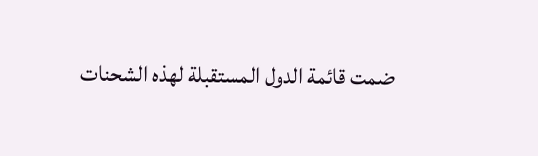ضمت قائمة الدول المستقبلة لهذه الشحنات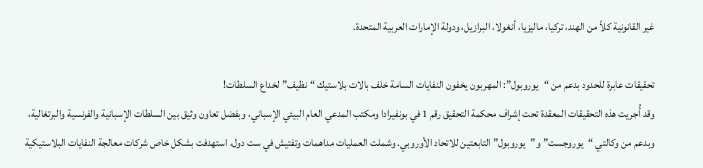غير القانونية كلاً من الهند، تركيا، ماليزيا، أنغولا، البرازيل، ودولة الإمارات العربية المتحدة.

تحقيقات عابرة للحدود بدعم من “يوروبول”: المهربون يخفون النفايات السامة خلف بالات بلاستيك “نظيف” لخداع السلطات!
وقد أُجريت هذه التحقيقات المعقدة تحت إشراف محكمة التحقيق رقم 1 في بونفيرادا ومكتب المدعي العام البيئي الإسباني، وبفضل تعاون وثيق بين السلطات الإسبانية والفرنسية والبرتغالية، وبدعم من وكالتي “يوروجست” و”يوروبول” التابعتين للاتحاد الأوروبي. وشملت العمليات مداهمات وتفتيش في ست دول، استهدفت بشكل خاص شركات معالجة النفايات البلاستيكية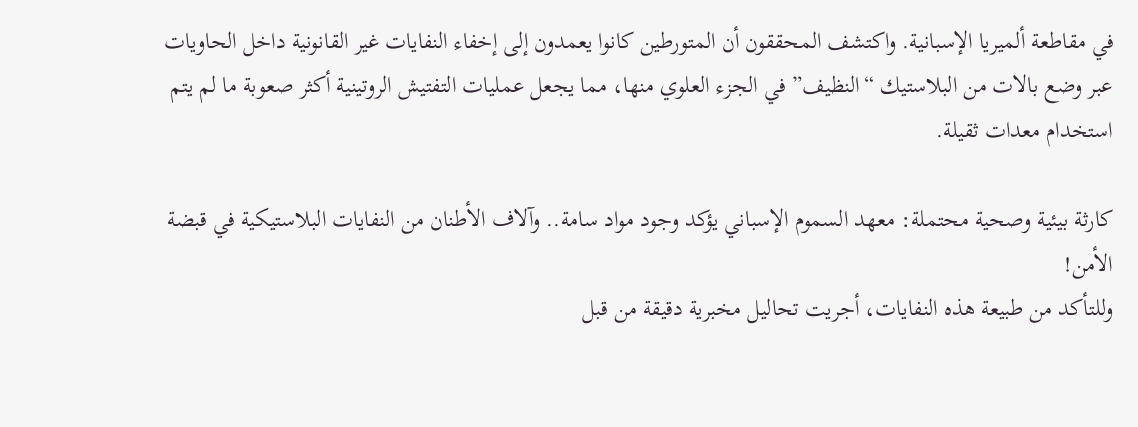في مقاطعة ألميريا الإسبانية. واكتشف المحققون أن المتورطين كانوا يعمدون إلى إخفاء النفايات غير القانونية داخل الحاويات عبر وضع بالات من البلاستيك “النظيف” في الجزء العلوي منها، مما يجعل عمليات التفتيش الروتينية أكثر صعوبة ما لم يتم استخدام معدات ثقيلة.

كارثة بيئية وصحية محتملة: معهد السموم الإسباني يؤكد وجود مواد سامة.. وآلاف الأطنان من النفايات البلاستيكية في قبضة الأمن!
وللتأكد من طبيعة هذه النفايات، أجريت تحاليل مخبرية دقيقة من قبل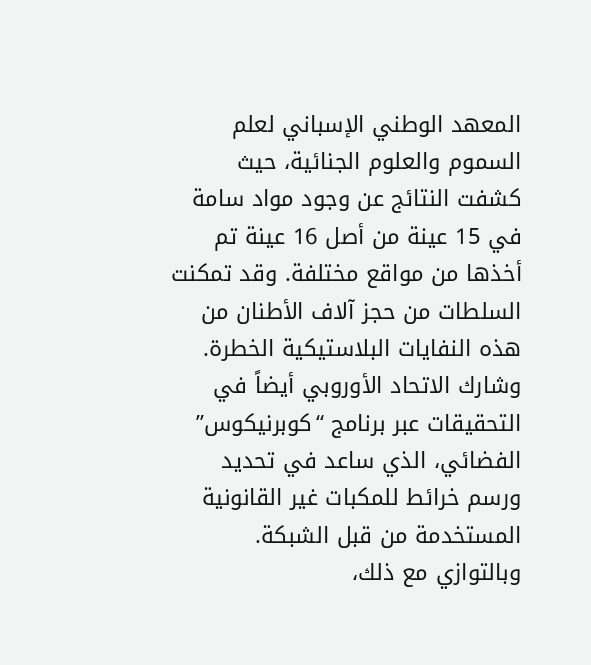المعهد الوطني الإسباني لعلم السموم والعلوم الجنائية، حيث كشفت النتائج عن وجود مواد سامة في 15 عينة من أصل 16 عينة تم أخذها من مواقع مختلفة. وقد تمكنت السلطات من حجز آلاف الأطنان من هذه النفايات البلاستيكية الخطرة. وشارك الاتحاد الأوروبي أيضاً في التحقيقات عبر برنامج “كوبرنيكوس” الفضائي، الذي ساعد في تحديد ورسم خرائط للمكبات غير القانونية المستخدمة من قبل الشبكة. وبالتوازي مع ذلك،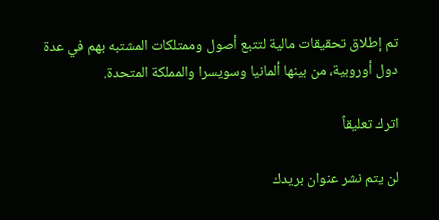تم إطلاق تحقيقات مالية لتتبع أصول وممتلكات المشتبه بهم في عدة دول أوروبية، من بينها ألمانيا وسويسرا والمملكة المتحدة.

اترك تعليقاً

لن يتم نشر عنوان بريدك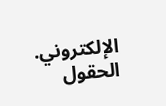الإلكتروني. الحقول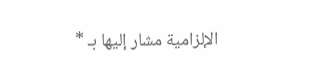الإلزامية مشار إليها بـ *